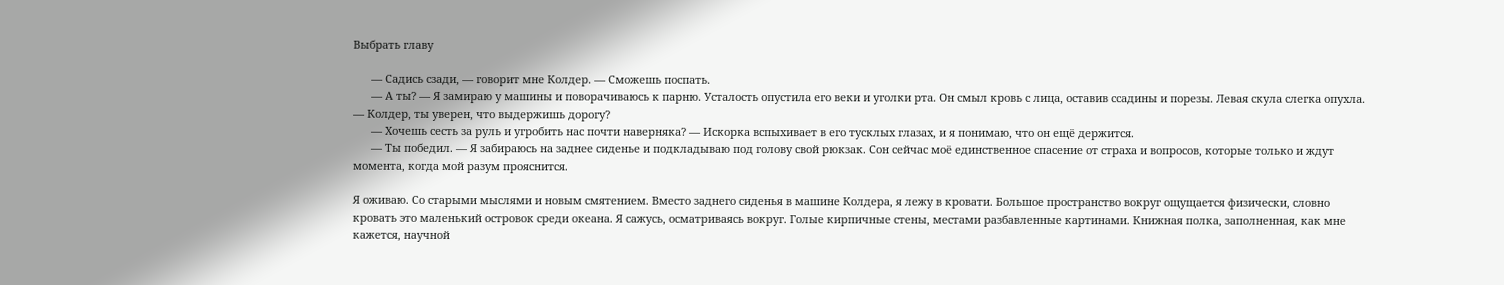Выбрать главу

      — Садись сзади, — говорит мне Колдер. — Сможешь поспать.
      — А ты? — Я замираю у машины и поворачиваюсь к парню. Усталость опустила его веки и уголки рта. Он смыл кровь с лица, оставив ссадины и порезы. Левая скула слегка опухла. — Колдер, ты уверен, что выдержишь дорогу?
      — Хочешь сесть за руль и угробить нас почти наверняка? — Искорка вспыхивает в его тусклых глазах, и я понимаю, что он ещё держится.
      — Ты победил. — Я забираюсь на заднее сиденье и подкладываю под голову свой рюкзак. Сон сейчас моё единственное спасение от страха и вопросов, которые только и ждут момента, когда мой разум прояснится.

Я оживаю. Со старыми мыслями и новым смятением. Вместо заднего сиденья в машине Колдера, я лежу в кровати. Большое пространство вокруг ощущается физически, словно кровать это маленький островок среди океана. Я сажусь, осматриваясь вокруг. Голые кирпичные стены, местами разбавленные картинами. Книжная полка, заполненная, как мне кажется, научной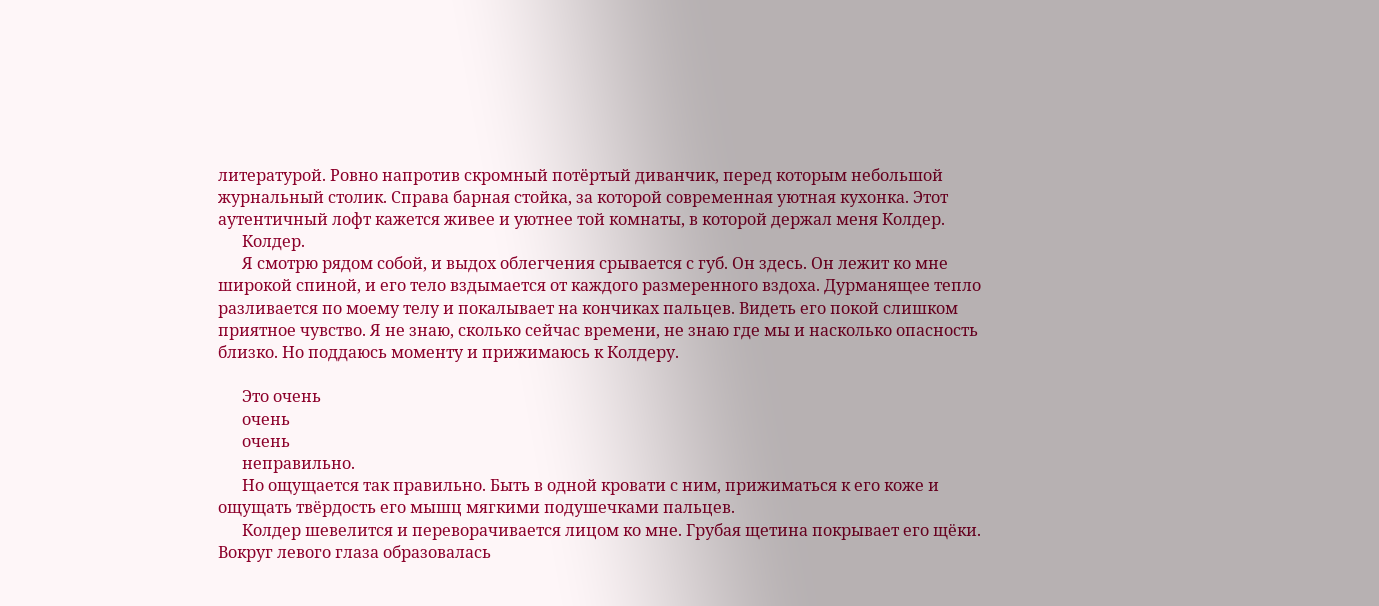литературой. Ровно напротив скромный потёртый диванчик, перед которым небольшой журнальный столик. Справа барная стойка, за которой современная уютная кухонка. Этот аутентичный лофт кажется живее и уютнее той комнаты, в которой держал меня Колдер.
      Колдер.
      Я смотрю рядом собой, и выдох облегчения срывается с губ. Он здесь. Он лежит ко мне широкой спиной, и его тело вздымается от каждого размеренного вздоха. Дурманящее тепло разливается по моему телу и покалывает на кончиках пальцев. Видеть его покой слишком приятное чувство. Я не знаю, сколько сейчас времени, не знаю где мы и насколько опасность близко. Но поддаюсь моменту и прижимаюсь к Колдеру.

      Это очень
      очень
      очень
      неправильно.
      Но ощущается так правильно. Быть в одной кровати с ним, прижиматься к его коже и ощущать твёрдость его мышц мягкими подушечками пальцев.
      Колдер шевелится и переворачивается лицом ко мне. Грубая щетина покрывает его щёки. Вокруг левого глаза образовалась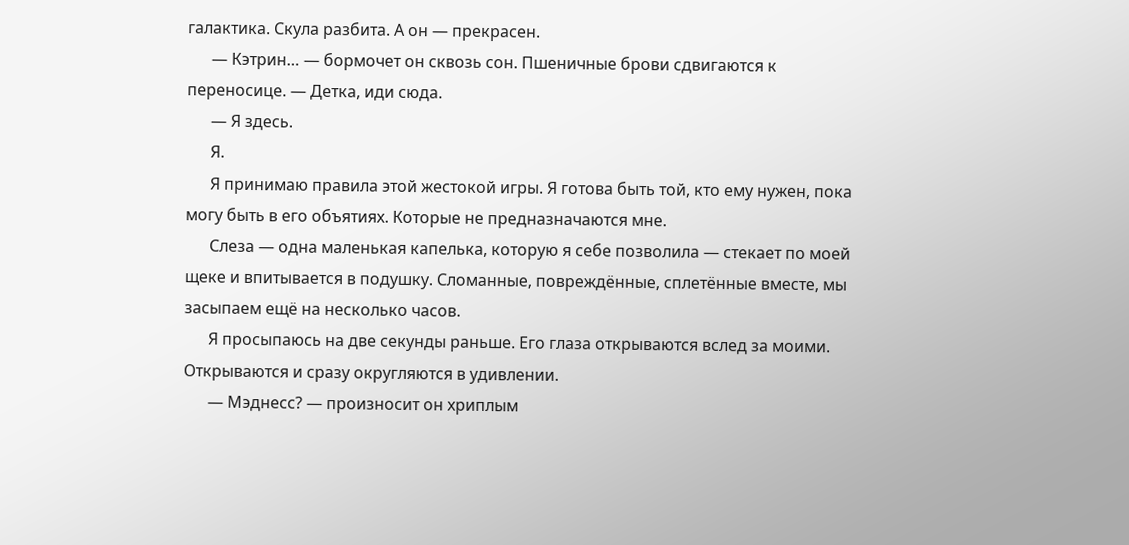галактика. Скула разбита. А он — прекрасен.
      — Кэтрин… — бормочет он сквозь сон. Пшеничные брови сдвигаются к переносице. — Детка, иди сюда.
      — Я здесь.
      Я.
      Я принимаю правила этой жестокой игры. Я готова быть той, кто ему нужен, пока могу быть в его объятиях. Которые не предназначаются мне.
      Слеза — одна маленькая капелька, которую я себе позволила — стекает по моей щеке и впитывается в подушку. Сломанные, повреждённые, сплетённые вместе, мы засыпаем ещё на несколько часов.
      Я просыпаюсь на две секунды раньше. Его глаза открываются вслед за моими. Открываются и сразу округляются в удивлении.
      — Мэднесс? — произносит он хриплым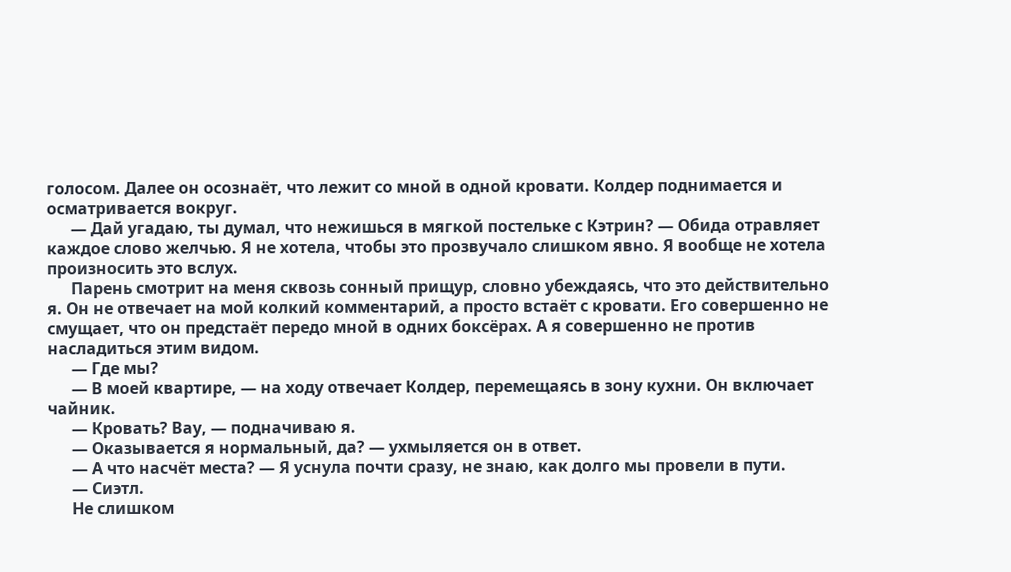голосом. Далее он осознаёт, что лежит со мной в одной кровати. Колдер поднимается и осматривается вокруг.
      — Дай угадаю, ты думал, что нежишься в мягкой постельке с Кэтрин? — Обида отравляет каждое слово желчью. Я не хотела, чтобы это прозвучало слишком явно. Я вообще не хотела произносить это вслух.
      Парень смотрит на меня сквозь сонный прищур, словно убеждаясь, что это действительно я. Он не отвечает на мой колкий комментарий, а просто встаёт с кровати. Его совершенно не смущает, что он предстаёт передо мной в одних боксёрах. А я совершенно не против насладиться этим видом.
      — Где мы?
      — В моей квартире, — на ходу отвечает Колдер, перемещаясь в зону кухни. Он включает чайник.
      — Кровать? Вау, — подначиваю я.
      — Оказывается я нормальный, да? — ухмыляется он в ответ.
      — А что насчёт места? — Я уснула почти сразу, не знаю, как долго мы провели в пути.
      — Сиэтл.
      Не слишком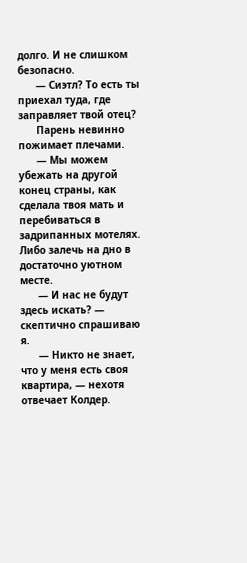долго. И не слишком безопасно.
      — Сиэтл? То есть ты приехал туда, где заправляет твой отец?
      Парень невинно пожимает плечами.
      — Мы можем убежать на другой конец страны, как сделала твоя мать и перебиваться в задрипанных мотелях. Либо залечь на дно в достаточно уютном месте.
      — И нас не будут здесь искать? — скептично спрашиваю я.
      — Никто не знает, что у меня есть своя квартира, — нехотя отвечает Колдер.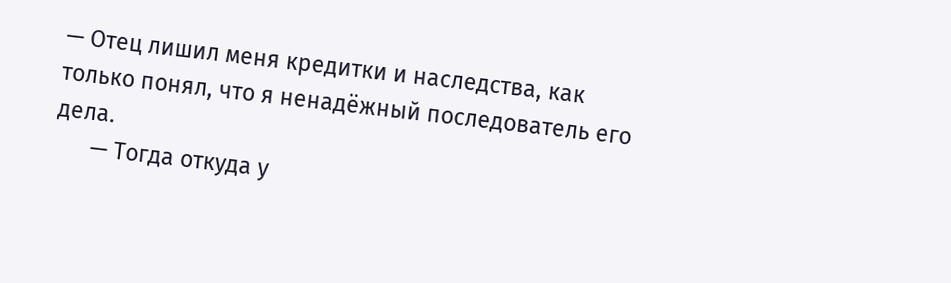— Отец лишил меня кредитки и наследства, как только понял, что я ненадёжный последователь его дела.
      — Тогда откуда у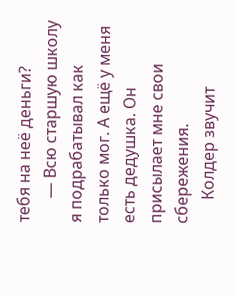тебя на неё деньги?
      — Всю старшую школу я подрабатывал как только мог. А ещё у меня есть дедушка. Он присылает мне свои сбережения.
      Колдер звучит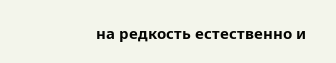на редкость естественно и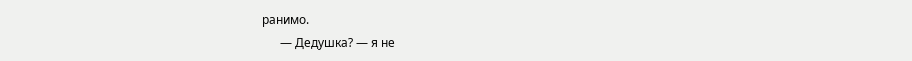ранимо.
      — Дедушка? — я не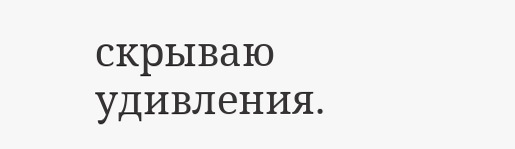скрываю удивления.